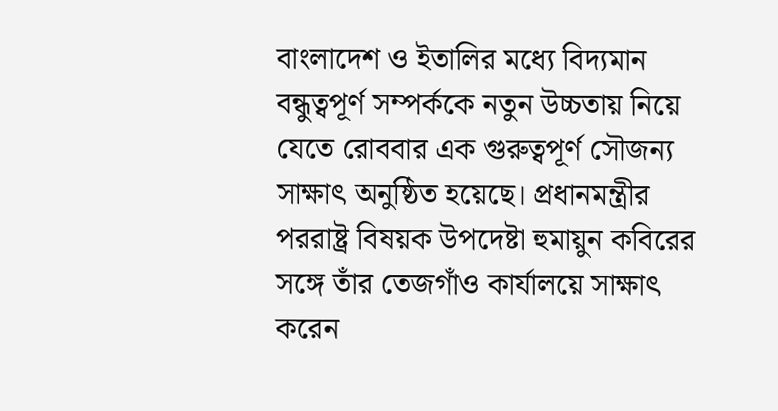বাংলাদেশ ও ইতালির মধ্যে বিদ্যমান বন্ধুত্বপূর্ণ সম্পর্ককে নতুন উচ্চতায় নিয়ে যেতে রোববার এক গুরুত্বপূর্ণ সৌজন্য সাক্ষাৎ অনুষ্ঠিত হয়েছে। প্রধানমন্ত্রীর পররাষ্ট্র বিষয়ক উপদেষ্টা হুমায়ুন কবিরের সঙ্গে তাঁর তেজগাঁও কার্যালয়ে সাক্ষাৎ করেন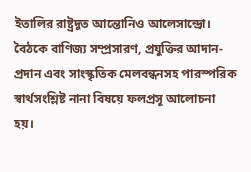ইতালির রাষ্ট্রদূত আন্তোনিও আলেসান্দ্রো।
বৈঠকে বাণিজ্য সম্প্রসারণ, প্রযুক্তির আদান-প্রদান এবং সাংস্কৃতিক মেলবন্ধনসহ পারস্পরিক স্বার্থসংশ্লিষ্ট নানা বিষয়ে ফলপ্রসূ আলোচনা হয়।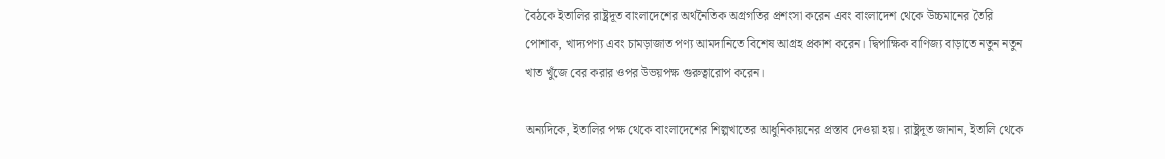বৈঠকে ইতালির রাষ্ট্রদূত বাংলাদেশের অর্থনৈতিক অগ্রগতির প্রশংসা করেন এবং বাংলাদেশ থেকে উচ্চমানের তৈরি পোশাক, খাদ্যপণ্য এবং চামড়াজাত পণ্য আমদানিতে বিশেষ আগ্রহ প্রকাশ করেন। দ্বিপাক্ষিক বাণিজ্য বাড়াতে নতুন নতুন খাত খুঁজে বের করার ওপর উভয়পক্ষ গুরুত্বারোপ করেন।

অন্যদিকে, ইতালির পক্ষ থেকে বাংলাদেশের শিল্পখাতের আধুনিকায়নের প্রস্তাব দেওয়া হয়। রাষ্ট্রদূত জানান, ইতালি থেকে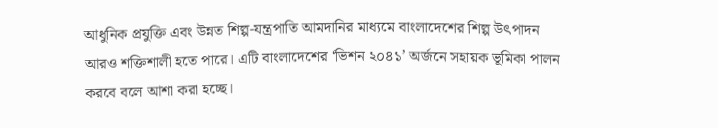আধুনিক প্রযুক্তি এবং উন্নত শিল্প-যন্ত্রপাতি আমদানির মাধ্যমে বাংলাদেশের শিল্প উৎপাদন আরও শক্তিশালী হতে পারে। এটি বাংলাদেশের ‘ভিশন ২০৪১’ অর্জনে সহায়ক ভূমিকা পালন করবে বলে আশা করা হচ্ছে।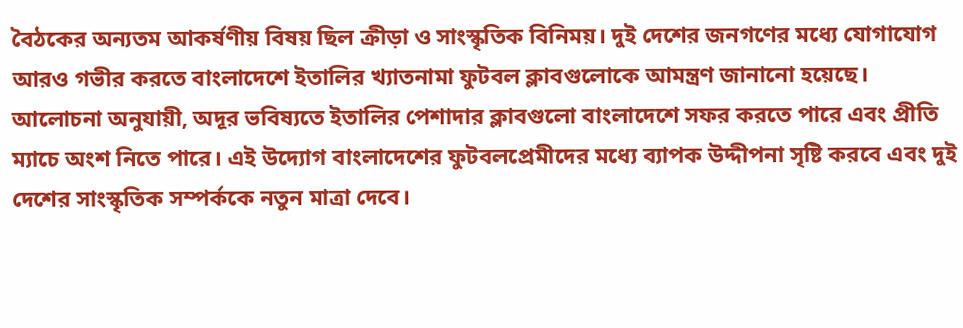বৈঠকের অন্যতম আকর্ষণীয় বিষয় ছিল ক্রীড়া ও সাংস্কৃতিক বিনিময়। দুই দেশের জনগণের মধ্যে যোগাযোগ আরও গভীর করতে বাংলাদেশে ইতালির খ্যাতনামা ফুটবল ক্লাবগুলোকে আমন্ত্রণ জানানো হয়েছে।
আলোচনা অনুযায়ী, অদূর ভবিষ্যতে ইতালির পেশাদার ক্লাবগুলো বাংলাদেশে সফর করতে পারে এবং প্রীতি ম্যাচে অংশ নিতে পারে। এই উদ্যোগ বাংলাদেশের ফুটবলপ্রেমীদের মধ্যে ব্যাপক উদ্দীপনা সৃষ্টি করবে এবং দুই দেশের সাংস্কৃতিক সম্পর্ককে নতুন মাত্রা দেবে।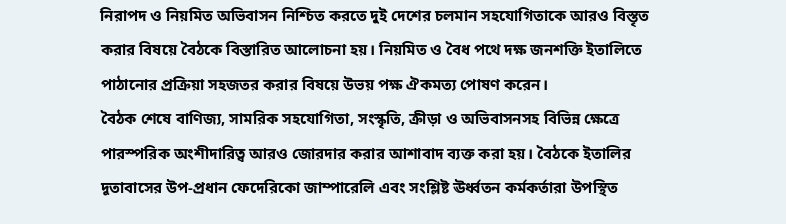নিরাপদ ও নিয়মিত অভিবাসন নিশ্চিত করতে দুই দেশের চলমান সহযোগিতাকে আরও বিস্তৃত করার বিষয়ে বৈঠকে বিস্তারিত আলোচনা হয়। নিয়মিত ও বৈধ পথে দক্ষ জনশক্তি ইতালিতে পাঠানোর প্রক্রিয়া সহজতর করার বিষয়ে উভয় পক্ষ ঐকমত্য পোষণ করেন।
বৈঠক শেষে বাণিজ্য, সামরিক সহযোগিতা, সংস্কৃতি, ক্রীড়া ও অভিবাসনসহ বিভিন্ন ক্ষেত্রে পারস্পরিক অংশীদারিত্ব আরও জোরদার করার আশাবাদ ব্যক্ত করা হয়। বৈঠকে ইতালির দূতাবাসের উপ-প্রধান ফেদেরিকো জাম্পারেলি এবং সংশ্লিষ্ট ঊর্ধ্বতন কর্মকর্তারা উপস্থিত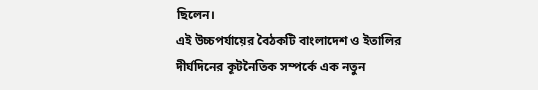ছিলেন।
এই উচ্চপর্যায়ের বৈঠকটি বাংলাদেশ ও ইতালির দীর্ঘদিনের কূটনৈতিক সম্পর্কে এক নতুন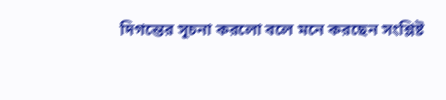দিগন্তের সূচনা করলো বলে মনে করছেন সংশ্লিষ্ট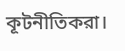কূটনীতিকরা।